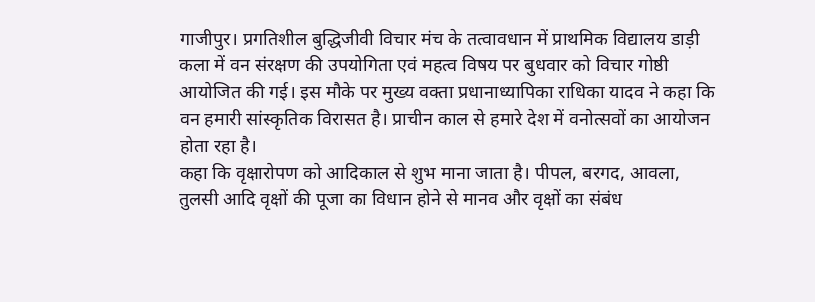गाजीपुर। प्रगतिशील बुद्धिजीवी विचार मंच के तत्वावधान में प्राथमिक विद्यालय डाड़ी कला में वन संरक्षण की उपयोगिता एवं महत्व विषय पर बुधवार को विचार गोष्ठी आयोजित की गई। इस मौके पर मुख्य वक्ता प्रधानाध्यापिका राधिका यादव ने कहा कि वन हमारी सांस्कृतिक विरासत है। प्राचीन काल से हमारे देश में वनोत्सवों का आयोजन होता रहा है।
कहा कि वृक्षारोपण को आदिकाल से शुभ माना जाता है। पीपल, बरगद, आवला, तुलसी आदि वृक्षों की पूजा का विधान होने से मानव और वृक्षों का संबंध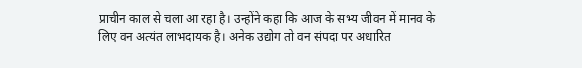प्राचीन काल से चला आ रहा है। उन्होंने कहा कि आज के सभ्य जीवन में मानव के लिए वन अत्यंत लाभदायक है। अनेक उद्योग तो वन संपदा पर अधारित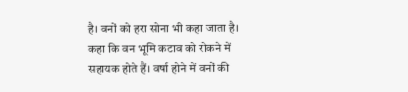है। वनों को हरा सोना भी कहा जाता है। कहा कि वन भूमि कटाव को रोकने में सहायक होते हैं। वर्षा होने में वनों की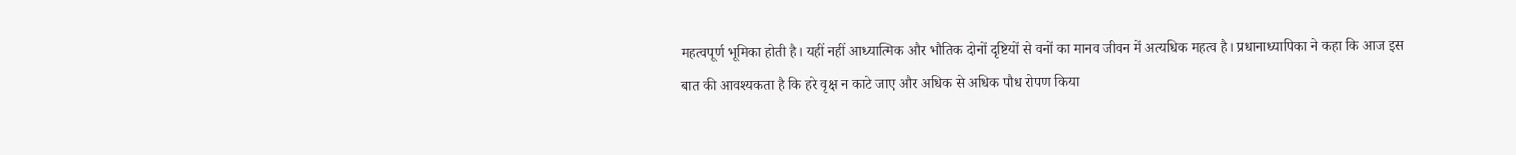महत्वपूर्ण भूमिका होती है। यहीं नहीं आध्यात्मिक और भौतिक दोनों दृष्टियों से वनों का मानव जीवन में अत्यधिक महत्व है। प्रधानाध्यापिका ने कहा कि आज इस बात की आवश्यकता है कि हरे वृक्ष न काटे जाए और अधिक से अधिक पौध रोपण किया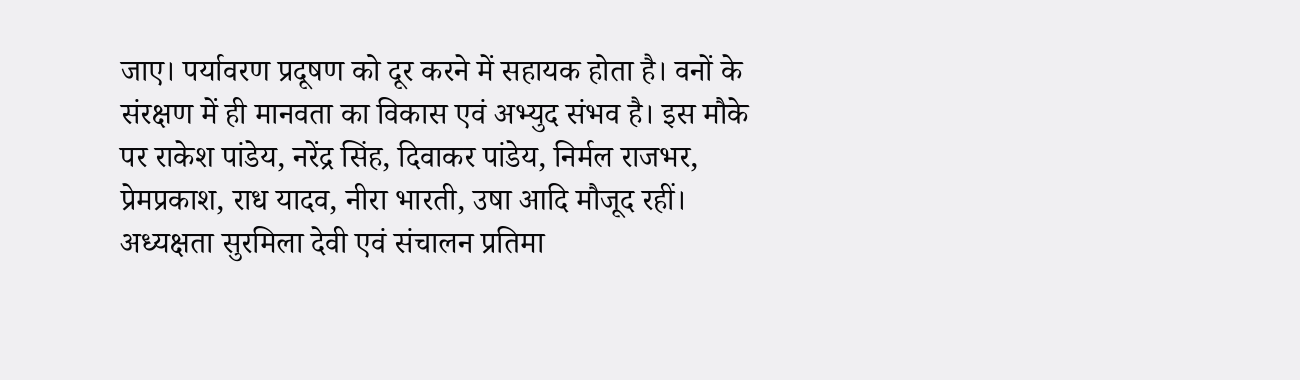जाए। पर्यावरण प्रदूषण को दूर करने में सहायक होता है। वनों के संरक्षण में ही मानवता का विकास एवं अभ्युद संभव है। इस मौके पर राकेश पांडेय, नरेंद्र सिंह, दिवाकर पांडेय, निर्मल राजभर, प्रेमप्रकाश, राध यादव, नीरा भारती, उषा आदि मौजूद रहीं। अध्यक्षता सुरमिला देवी एवं संचालन प्रतिमा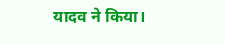यादव ने किया।